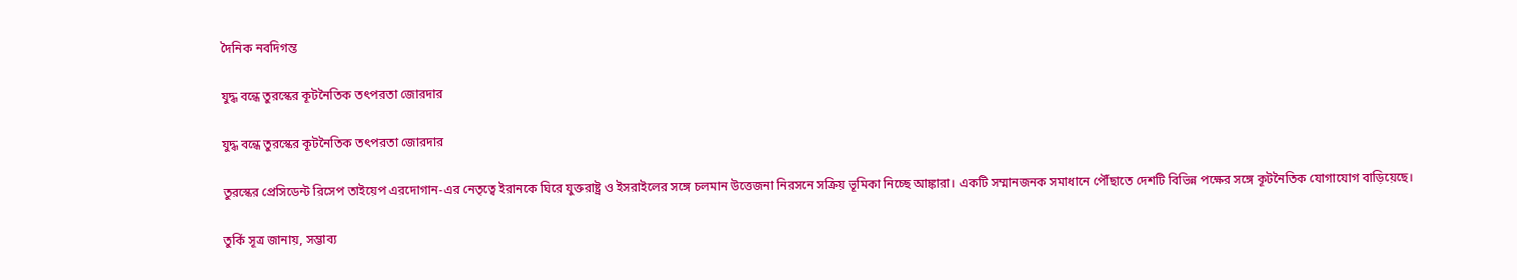দৈনিক নবদিগন্ত

যুদ্ধ বন্ধে তুরস্কের কূটনৈতিক তৎপরতা জোরদার

যুদ্ধ বন্ধে তুরস্কের কূটনৈতিক তৎপরতা জোরদার

তুরস্কের প্রেসিডেন্ট রিসেপ তাইয়েপ এরদোগান-এর নেতৃত্বে ইরানকে ঘিরে যুক্তরাষ্ট্র ও ইসরাইলের সঙ্গে চলমান উত্তেজনা নিরসনে সক্রিয় ভূমিকা নিচ্ছে আঙ্কারা। একটি সম্মানজনক সমাধানে পৌঁছাতে দেশটি বিভিন্ন পক্ষের সঙ্গে কূটনৈতিক যোগাযোগ বাড়িয়েছে।

তুর্কি সূত্র জানায়, সম্ভাব্য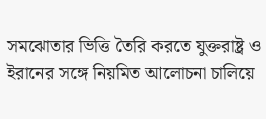সমঝোতার ভিত্তি তৈরি করতে যুক্তরাষ্ট্র ও ইরানের সঙ্গে নিয়মিত আলোচনা চালিয়ে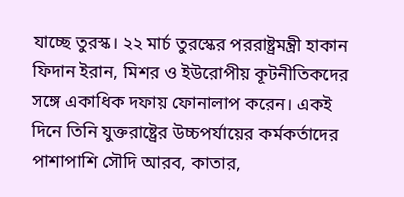যাচ্ছে তুরস্ক। ২২ মার্চ তুরস্কের পররাষ্ট্রমন্ত্রী হাকান ফিদান ইরান, মিশর ও ইউরোপীয় কূটনীতিকদের সঙ্গে একাধিক দফায় ফোনালাপ করেন। একই দিনে তিনি যুক্তরাষ্ট্রের উচ্চপর্যায়ের কর্মকর্তাদের পাশাপাশি সৌদি আরব, কাতার,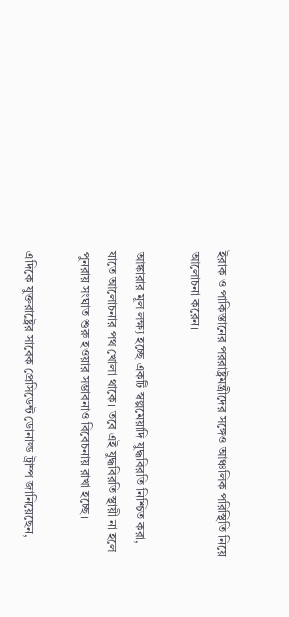ইরাক ও পাকিস্তানের পররাষ্ট্রমন্ত্রীদের সঙ্গেও আঞ্চলিক পরিস্থিতি নিয়ে আলোচনা করেন।

আঙ্কারার মূল লক্ষ্য হচ্ছে একটি স্বল্পমেয়াদি যুদ্ধবিরতি নিশ্চিত করা, যাতে আলোচনার পথ খোলা থাকে। তবে এই যুদ্ধবিরতি স্থায়ী না হলে পুনরায় সংঘাত শুরু হওয়ার সম্ভাবনাও বিবেচনায় রাখা হচ্ছে।

এদিকে যুক্তরাষ্ট্রের সাবেক প্রেসিডেন্ট ডোনাল্ড ট্রাম্প জানিয়েছেন,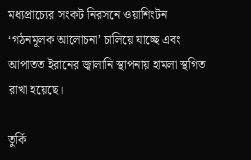মধ্যপ্রাচ্যের সংকট নিরসনে ওয়াশিংটন ‘গঠনমূলক আলোচনা’ চালিয়ে যাচ্ছে এবং আপাতত ইরানের জ্বালানি স্থাপনায় হামলা স্থগিত রাখা হয়েছে।

তুর্কি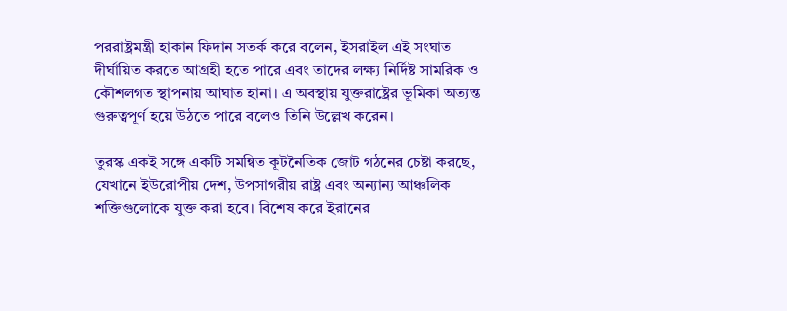পররাষ্ট্রমন্ত্রী হাকান ফিদান সতর্ক করে বলেন, ইসরাইল এই সংঘাত দীর্ঘায়িত করতে আগ্রহী হতে পারে এবং তাদের লক্ষ্য নির্দিষ্ট সামরিক ও কৌশলগত স্থাপনায় আঘাত হানা। এ অবস্থায় যুক্তরাষ্ট্রের ভূমিকা অত্যন্ত গুরুত্বপূর্ণ হয়ে উঠতে পারে বলেও তিনি উল্লেখ করেন।

তুরস্ক একই সঙ্গে একটি সমন্বিত কূটনৈতিক জোট গঠনের চেষ্টা করছে, যেখানে ইউরোপীয় দেশ, উপসাগরীয় রাষ্ট্র এবং অন্যান্য আঞ্চলিক শক্তিগুলোকে যুক্ত করা হবে। বিশেষ করে ইরানের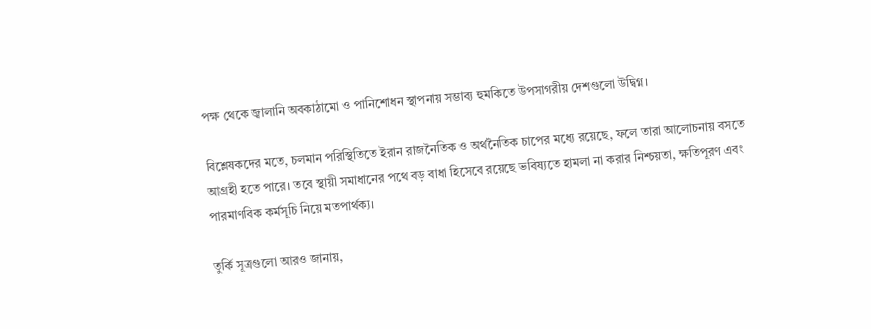পক্ষ থেকে জ্বালানি অবকাঠামো ও পানিশোধন স্থাপনায় সম্ভাব্য হুমকিতে উপসাগরীয় দেশগুলো উদ্বিগ্ন।

বিশ্লেষকদের মতে, চলমান পরিস্থিতিতে ইরান রাজনৈতিক ও অর্থনৈতিক চাপের মধ্যে রয়েছে, ফলে তারা আলোচনায় বসতে আগ্রহী হতে পারে। তবে স্থায়ী সমাধানের পথে বড় বাধা হিসেবে রয়েছে ভবিষ্যতে হামলা না করার নিশ্চয়তা, ক্ষতিপূরণ এবং পারমাণবিক কর্মসূচি নিয়ে মতপার্থক্য।

তুর্কি সূত্রগুলো আরও জানায়,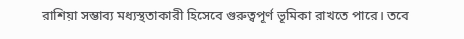রাশিয়া সম্ভাব্য মধ্যস্থতাকারী হিসেবে গুরুত্বপূর্ণ ভূমিকা রাখতে পারে। তবে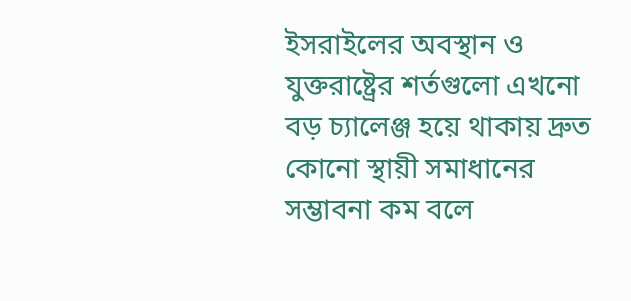ইসরাইলের অবস্থান ও যুক্তরাষ্ট্রের শর্তগুলো এখনো বড় চ্যালেঞ্জ হয়ে থাকায় দ্রুত কোনো স্থায়ী সমাধানের সম্ভাবনা কম বলে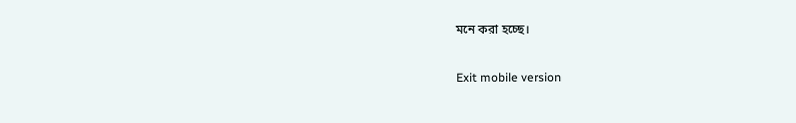মনে করা হচ্ছে।

Exit mobile version